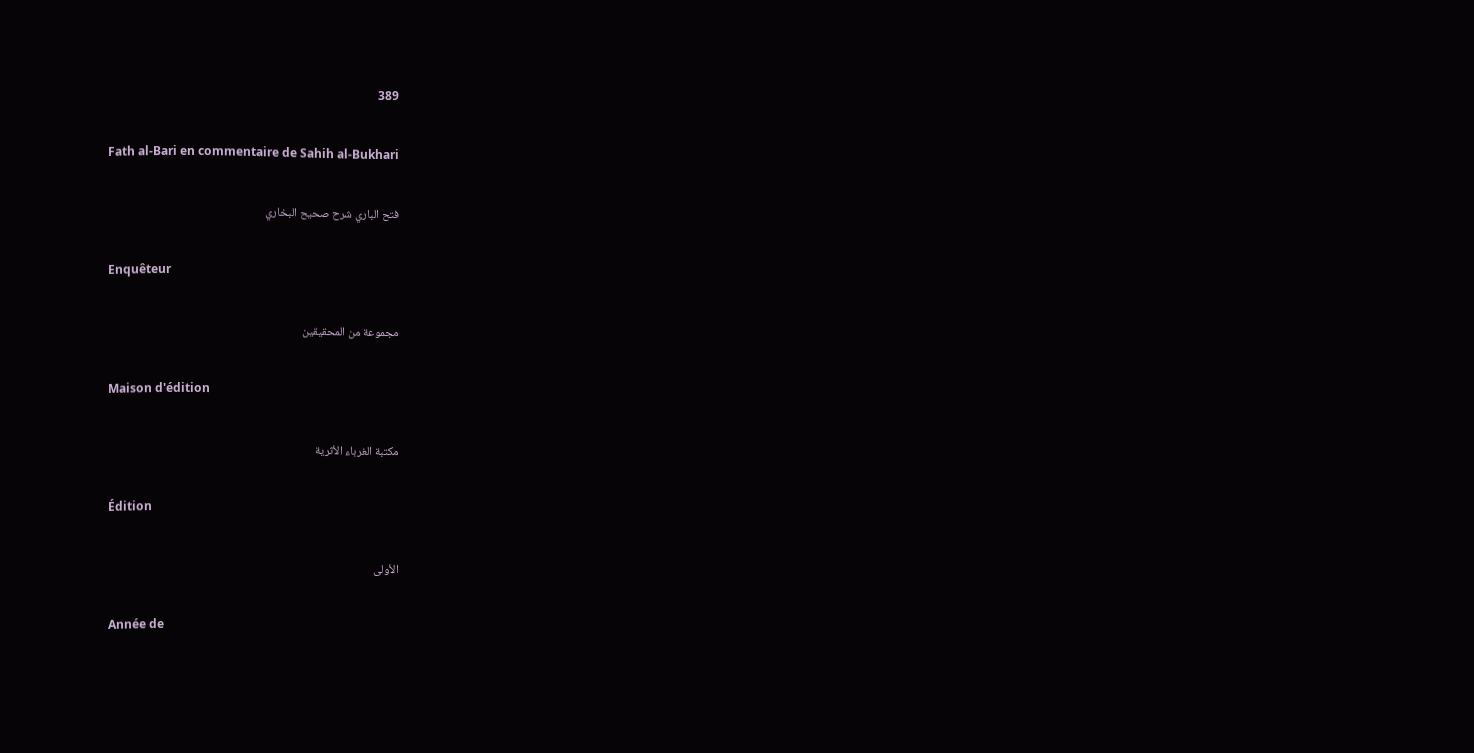389

Fath al-Bari en commentaire de Sahih al-Bukhari

فتح الباري شرح صحيح البخاري

Enquêteur

مجموعة من المحقيقين

Maison d'édition

مكتبة الغرباء الأثرية

Édition

الأولى

Année de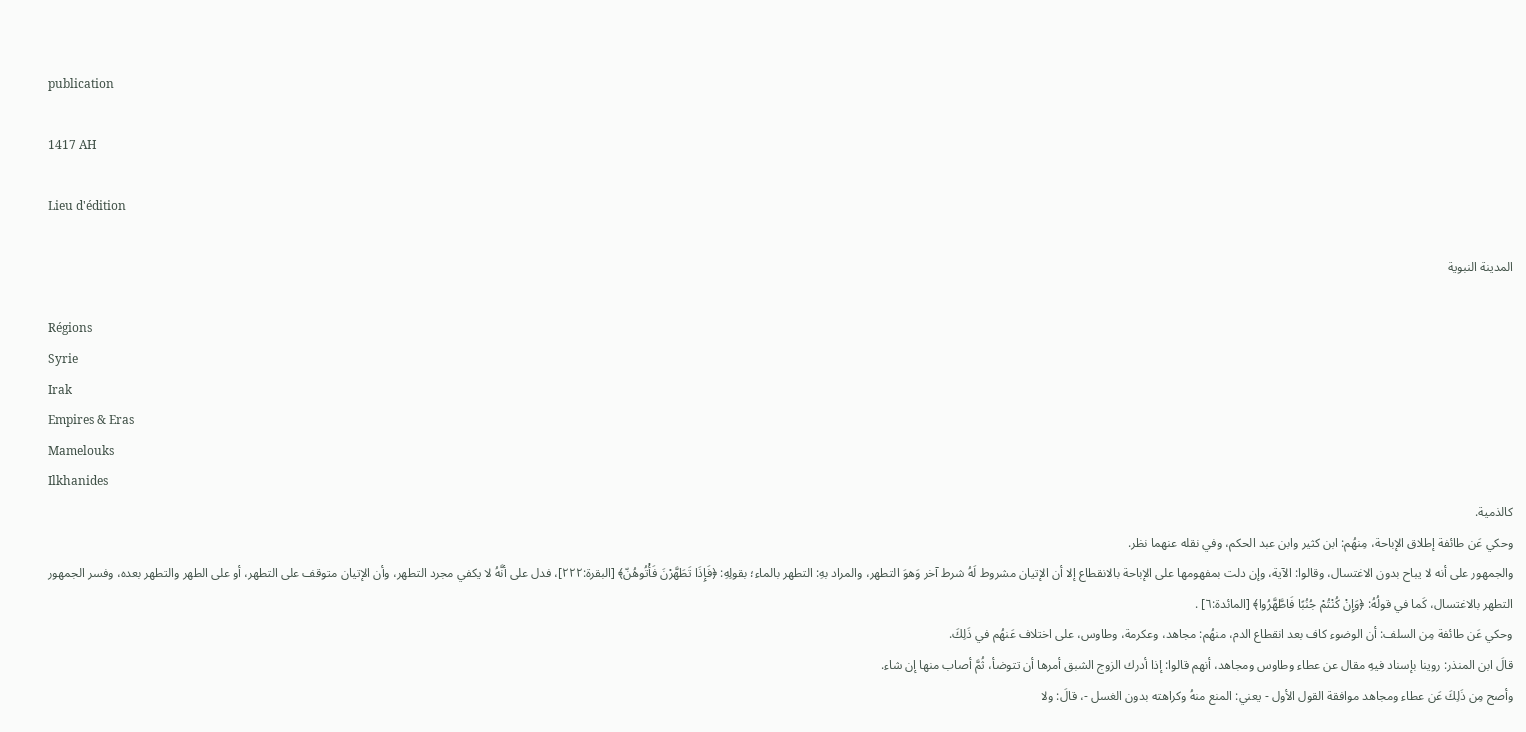publication

1417 AH

Lieu d'édition

المدينة النبوية

Régions
Syrie
Irak
Empires & Eras
Mamelouks
Ilkhanides
كالذمية.
وحكي عَن طائفة إطلاق الإباحة، مِنهُم: ابن كثير وابن عبد الحكم، وفي نقله عنهما نظر.
والجمهور على أنه لا يباح بدون الاغتسال، وقالوا: الآية، وإن دلت بمفهومها على الإباحة بالانقطاع إلا أن الإتيان مشروط لَهُ شرط آخر وَهوَ التطهر، والمراد بهِ: التطهر بالماء؛ بقولِهِ: ﴿فَإِذَا تَطَهَّرْنَ فَأْتُوهُنّ﴾ [البقرة:٢٢٢]، فدل على أنَّهُ لا يكفي مجرد التطهر، وأن الإتيان متوقف على التطهر، أو على الطهر والتطهر بعده، وفسر الجمهور التطهر بالاغتسال، كَما في قولُهُ: ﴿وَإِنْ كُنْتُمْ جُنُبًا فَاطَّهَّرُوا﴾ [المائدة:٦] .
وحكي عَن طائفة مِن السلف: أن الوضوء كاف بعد انقطاع الدم، منهُم: مجاهد، وعكرمة، وطاوس، على اختلاف عَنهُم في ذَلِكَ.
قالَ ابن المنذر: روينا بإسناد فيهِ مقال عن عطاء وطاوس ومجاهد، أنهم قالوا: إذا أدرك الزوج الشبق أمرها أن تتوضأ، ثُمَّ أصاب منها إن شاء.
وأصح مِن ذَلِكَ عَن عطاء ومجاهد موافقة القول الأول - يعني: المنع منهُ وكراهته بدون الغسل -، قالَ: ولا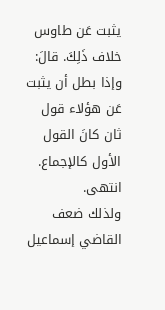يثبت عَن طاوس خلاف ذَلِكَ. قالَ: وإذا بطل أن يثبت عَن هؤلاء قول ثان كانَ القول الأول كالإجماع. انتهى.
ولذلك ضعف القاضي إسماعيل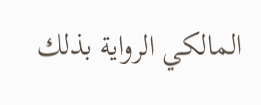المالكي الرواية بذلك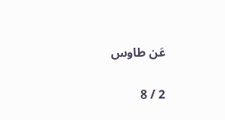عَن طاوس

2 / 8